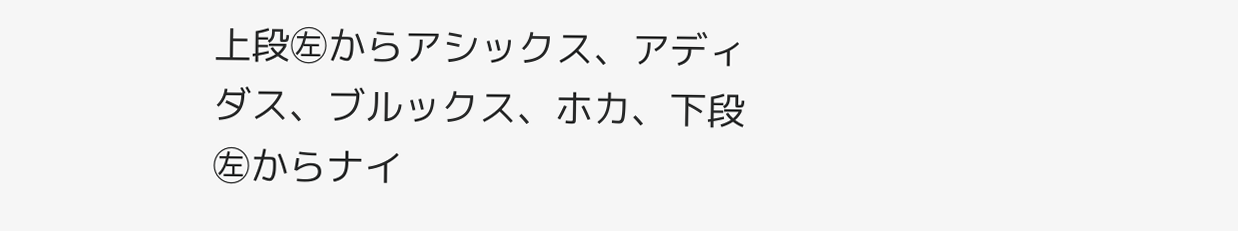上段㊧からアシックス、アディダス、ブルックス、ホカ、下段㊧からナイ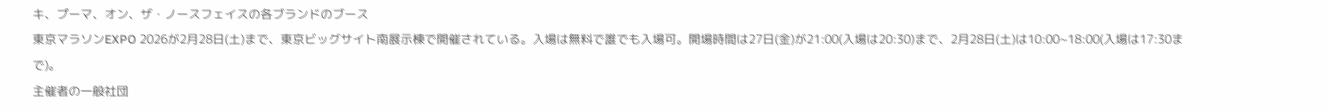キ、プーマ、オン、ザ・ノースフェイスの各ブランドのブース
東京マラソンEXPO 2026が2月28日(土)まで、東京ビッグサイト南展示棟で開催されている。入場は無料で誰でも入場可。開場時間は27日(金)が21:00(入場は20:30)まで、2月28日(土)は10:00~18:00(入場は17:30まで)。
主催者の一般社団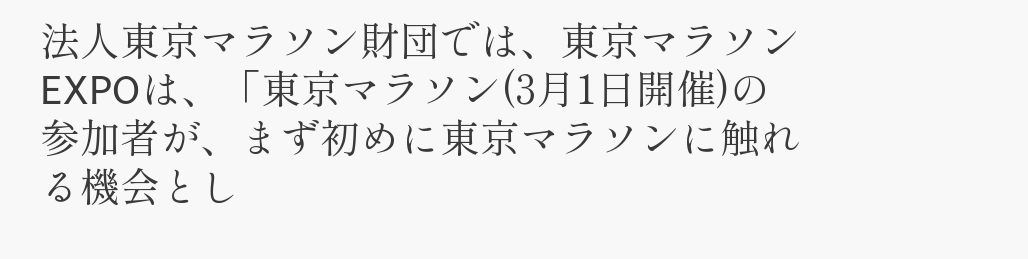法人東京マラソン財団では、東京マラソンEXPOは、「東京マラソン(3月1日開催)の参加者が、まず初めに東京マラソンに触れる機会とし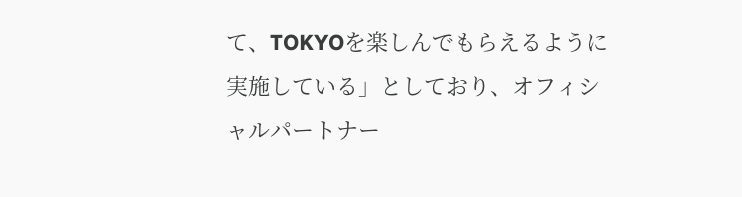て、TOKYOを楽しんでもらえるように実施している」としており、オフィシャルパートナー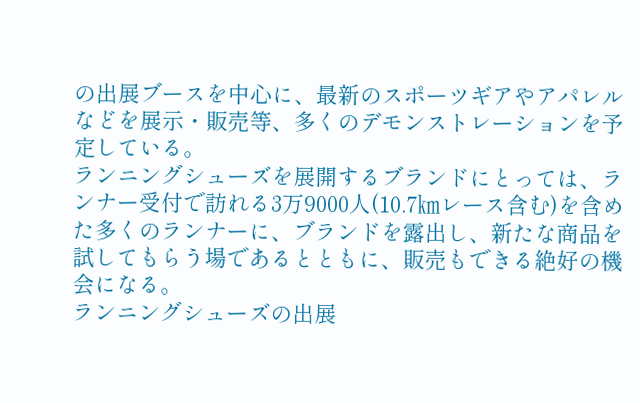の出展ブースを中心に、最新のスポーツギアやアパレルなどを展示・販売等、多くのデモンストレーションを予定している。
ランニングシューズを展開するブランドにとっては、ランナー受付で訪れる3万9000人(10.7㎞レース含む)を含めた多くのランナーに、ブランドを露出し、新たな商品を試してもらう場であるとともに、販売もできる絶好の機会になる。
ランニングシューズの出展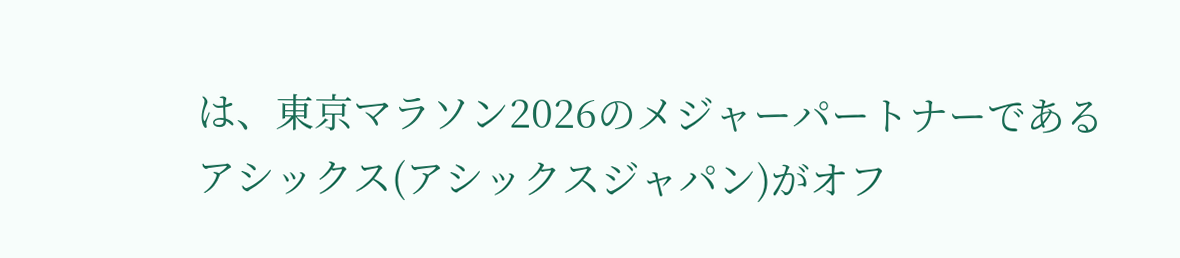は、東京マラソン2026のメジャーパートナーであるアシックス(アシックスジャパン)がオフ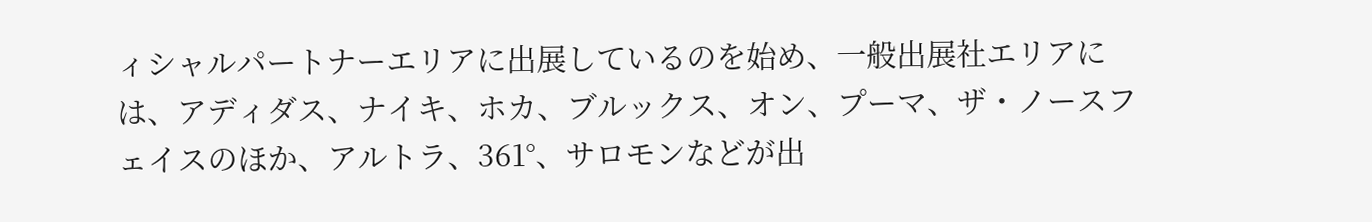ィシャルパートナーエリアに出展しているのを始め、一般出展社エリアには、アディダス、ナイキ、ホカ、ブルックス、オン、プーマ、ザ・ノースフェイスのほか、アルトラ、361°、サロモンなどが出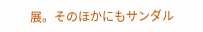展。そのほかにもサンダル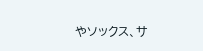やソックス、サ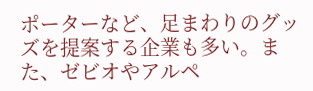ポーターなど、足まわりのグッズを提案する企業も多い。また、ゼビオやアルペ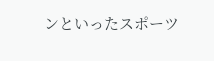ンといったスポーツ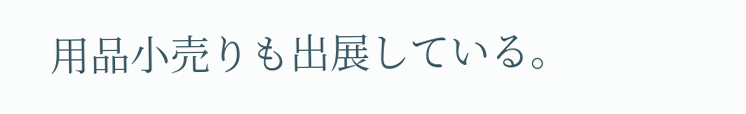用品小売りも出展している。